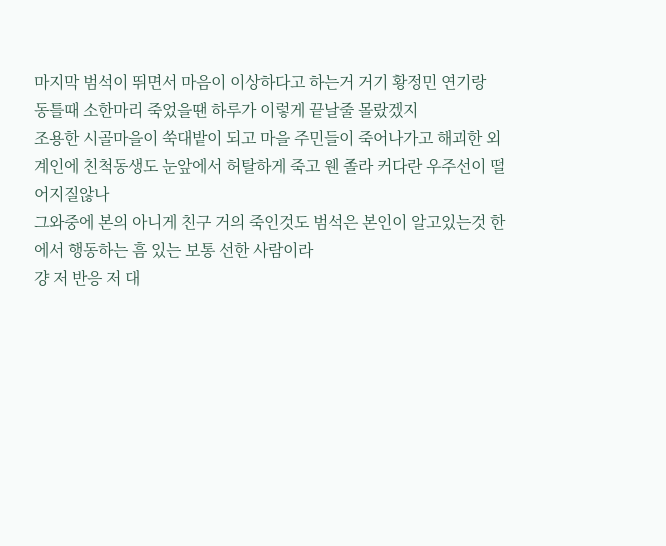마지막 범석이 뛰면서 마음이 이상하다고 하는거 거기 황정민 연기랑
동틀때 소한마리 죽었을땐 하루가 이렇게 끝날줄 몰랐겠지
조용한 시골마을이 쑥대밭이 되고 마을 주민들이 죽어나가고 해괴한 외계인에 친척동생도 눈앞에서 허탈하게 죽고 웬 졸라 커다란 우주선이 떨어지질않나
그와중에 본의 아니게 친구 거의 죽인것도 범석은 본인이 알고있는것 한에서 행동하는 흠 있는 보통 선한 사람이라
걍 저 반응 저 대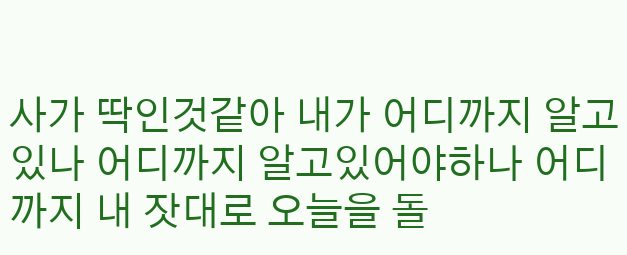사가 딱인것같아 내가 어디까지 알고있나 어디까지 알고있어야하나 어디까지 내 잣대로 오늘을 돌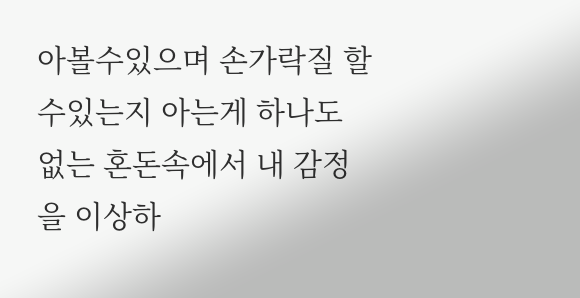아볼수있으며 손가락질 할수있는지 아는게 하나도 없는 혼돈속에서 내 감정을 이상하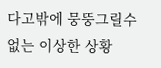다고밖에 뭉뚱그릴수없는 이상한 상황